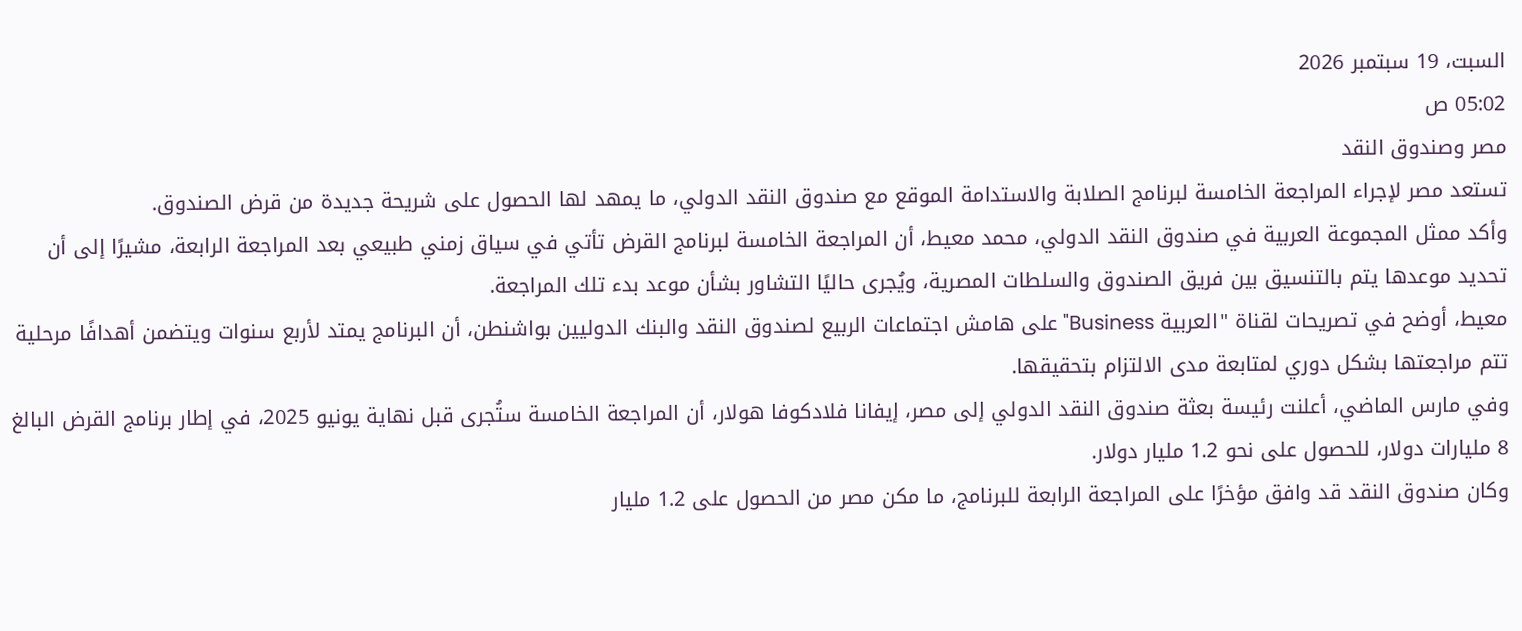السبت، 19 سبتمبر 2026
05:02 ص
مصر وصندوق النقد
تستعد مصر لإجراء المراجعة الخامسة لبرنامج الصلابة والاستدامة الموقع مع صندوق النقد الدولي، ما يمهد لها الحصول على شريحة جديدة من قرض الصندوق.
وأكد ممثل المجموعة العربية في صندوق النقد الدولي، محمد معيط، أن المراجعة الخامسة لبرنامج القرض تأتي في سياق زمني طبيعي بعد المراجعة الرابعة، مشيرًا إلى أن تحديد موعدها يتم بالتنسيق بين فريق الصندوق والسلطات المصرية، ويُجرى حاليًا التشاور بشأن موعد بدء تلك المراجعة.
معيط، أوضح في تصريحات لقناة "العربية Business" على هامش اجتماعات الربيع لصندوق النقد والبنك الدوليين بواشنطن، أن البرنامج يمتد لأربع سنوات ويتضمن أهدافًا مرحلية تتم مراجعتها بشكل دوري لمتابعة مدى الالتزام بتحقيقها.
وفي مارس الماضي، أعلنت رئيسة بعثة صندوق النقد الدولي إلى مصر، إيفانا فلادكوفا هولار، أن المراجعة الخامسة ستُجرى قبل نهاية يونيو 2025، في إطار برنامج القرض البالغ 8 مليارات دولار، للحصول على نحو 1.2 مليار دولار.
وكان صندوق النقد قد وافق مؤخرًا على المراجعة الرابعة للبرنامج، ما مكن مصر من الحصول على 1.2 مليار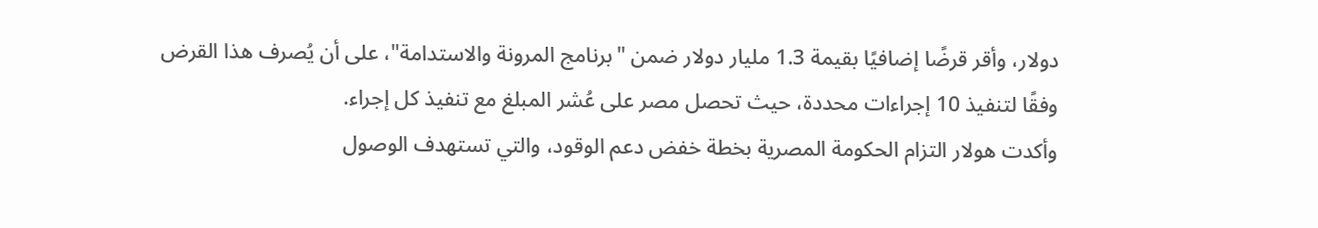دولار، وأقر قرضًا إضافيًا بقيمة 1.3 مليار دولار ضمن "برنامج المرونة والاستدامة"، على أن يُصرف هذا القرض وفقًا لتنفيذ 10 إجراءات محددة، حيث تحصل مصر على عُشر المبلغ مع تنفيذ كل إجراء.
وأكدت هولار التزام الحكومة المصرية بخطة خفض دعم الوقود، والتي تستهدف الوصول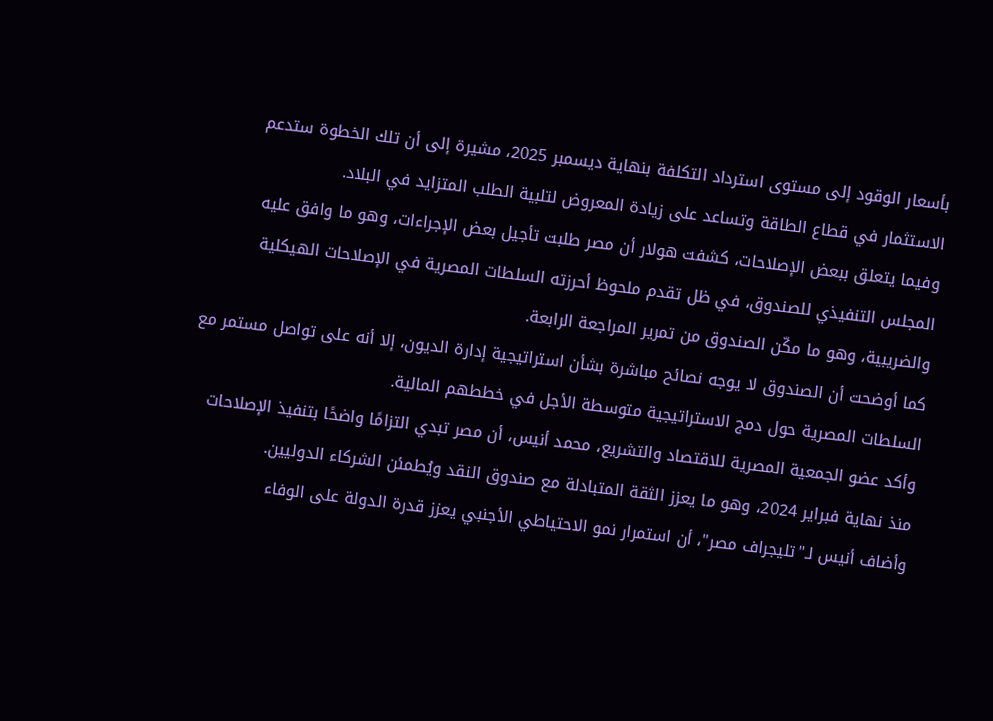بأسعار الوقود إلى مستوى استرداد التكلفة بنهاية ديسمبر 2025، مشيرة إلى أن تلك الخطوة ستدعم الاستثمار في قطاع الطاقة وتساعد على زيادة المعروض لتلبية الطلب المتزايد في البلاد.
وفيما يتعلق ببعض الإصلاحات، كشفت هولار أن مصر طلبت تأجيل بعض الإجراءات، وهو ما وافق عليه المجلس التنفيذي للصندوق، في ظل تقدم ملحوظ أحرزته السلطات المصرية في الإصلاحات الهيكلية والضريبية، وهو ما مكّن الصندوق من تمرير المراجعة الرابعة.
كما أوضحت أن الصندوق لا يوجه نصائح مباشرة بشأن استراتيجية إدارة الديون، إلا أنه على تواصل مستمر مع السلطات المصرية حول دمج الاستراتيجية متوسطة الأجل في خططهم المالية.
وأكد عضو الجمعية المصرية للاقتصاد والتشريع، محمد أنيس، أن مصر تبدي التزامًا واضحًا بتنفيذ الإصلاحات منذ نهاية فبراير 2024، وهو ما يعزز الثقة المتبادلة مع صندوق النقد ويُطمئن الشركاء الدوليين.
وأضاف أنيس لـ"تليجراف مصر"، أن استمرار نمو الاحتياطي الأجنبي يعزز قدرة الدولة على الوفاء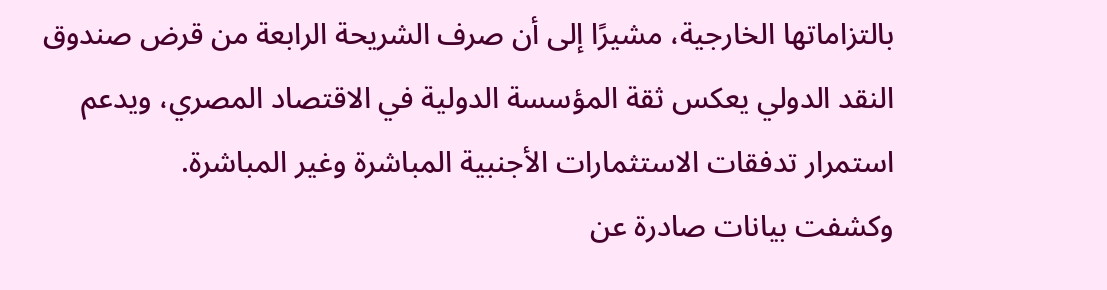بالتزاماتها الخارجية، مشيرًا إلى أن صرف الشريحة الرابعة من قرض صندوق النقد الدولي يعكس ثقة المؤسسة الدولية في الاقتصاد المصري، ويدعم استمرار تدفقات الاستثمارات الأجنبية المباشرة وغير المباشرة.
وكشفت بيانات صادرة عن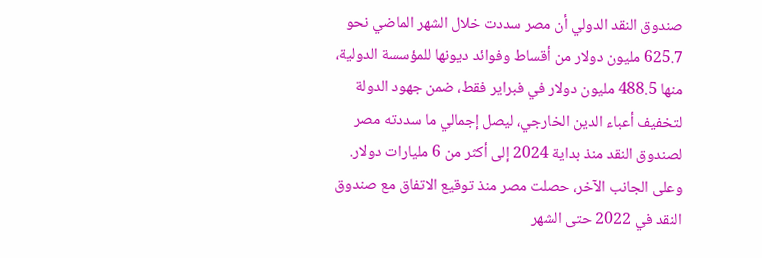صندوق النقد الدولي أن مصر سددت خلال الشهر الماضي نحو 625.7 مليون دولار من أقساط وفوائد ديونها للمؤسسة الدولية، منها 488.5 مليون دولار في فبراير فقط، ضمن جهود الدولة لتخفيف أعباء الدين الخارجي، ليصل إجمالي ما سددته مصر لصندوق النقد منذ بداية 2024 إلى أكثر من 6 مليارات دولار.
وعلى الجانب الآخر، حصلت مصر منذ توقيع الاتفاق مع صندوق النقد في 2022 حتى الشهر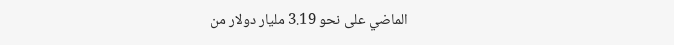الماضي على نحو 3.19 مليار دولار من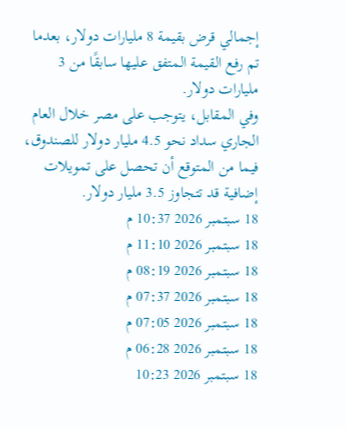إجمالي قرض بقيمة 8 مليارات دولار، بعدما تم رفع القيمة المتفق عليها سابقًا من 3 مليارات دولار.
وفي المقابل، يتوجب على مصر خلال العام الجاري سداد نحو 4.5 مليار دولار للصندوق، فيما من المتوقع أن تحصل على تمويلات إضافية قد تتجاوز 3.5 مليار دولار.
18 سبتمبر 2026 10:37 م
18 سبتمبر 2026 11:10 م
18 سبتمبر 2026 08:19 م
18 سبتمبر 2026 07:37 م
18 سبتمبر 2026 07:05 م
18 سبتمبر 2026 06:28 م
18 سبتمبر 2026 10:23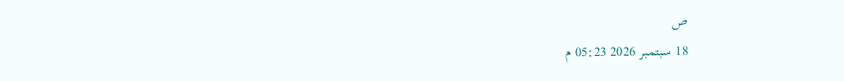ص
18 سبتمبر 2026 05:23 م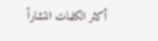أكثر الكلمات انتشاراً